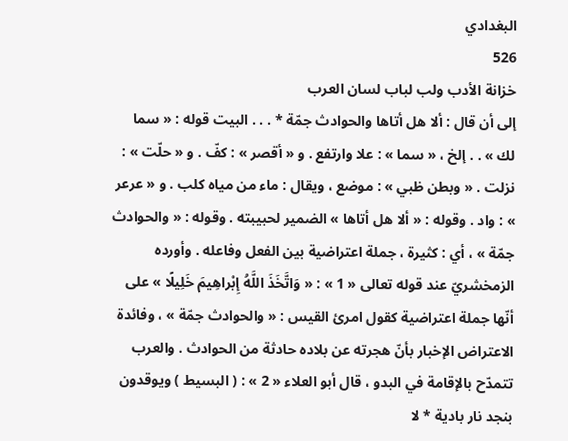البغدادي
526
خزانة الأدب ولب لباب لسان العرب
إلى أن قال : ألا هل أتاها والحوادث جمّة * . . . البيت قوله : « سما لك » . . إلخ ، « سما » : علا وارتفع . و « أقصر » : كفّ . و « حلّت » : نزلت . « وبطن ظبي » : موضع ، ويقال : ماء من مياه كلب . و « عرعر » : واد . وقوله : « ألا هل أتاها » الضمير لحبيبته . وقوله : « والحوادث جمّة » ، أي : كثيرة ، جملة اعتراضية بين الفعل وفاعله . وأورده الزمخشريّ عند قوله تعالى « 1 » : « وَاتَّخَذَ اللَّهُ إِبْراهِيمَ خَلِيلًا » على أنّها جملة اعتراضية كقول امرئ القيس : « والحوادث جمّة » ، وفائدة الاعتراض الإخبار بأنّ هجرته عن بلاده حادثة من الحوادث . والعرب تتمدّح بالإقامة في البدو ، قال أبو العلاء « 2 » : ( البسيط ) ويوقدون بنجد نار بادية * لا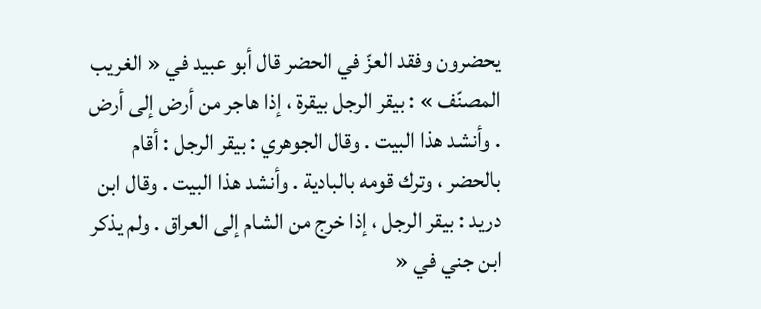يحضرون وفقد العزّ في الحضر قال أبو عبيد في « الغريب المصنّف » : بيقر الرجل بيقرة ، إذا هاجر من أرض إلى أرض . وأنشد هذا البيت . وقال الجوهري : بيقر الرجل : أقام بالحضر ، وترك قومه بالبادية . وأنشد هذا البيت . وقال ابن دريد : بيقر الرجل ، إذا خرج من الشام إلى العراق . ولم يذكر ابن جني في «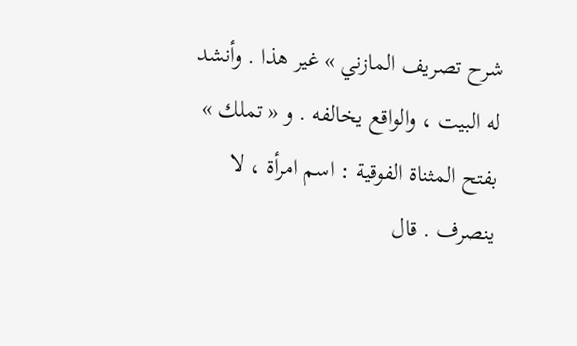شرح تصريف المازني » غير هذا . وأنشد له البيت ، والواقع يخالفه . و « تملك » بفتح المثناة الفوقية : اسم امرأة ، لا ينصرف . قال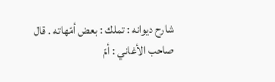شارح ديوانه : تملك : بعض أمّهاته . قال صاحب الأغاني : أمّ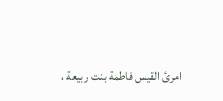امرئ القيس فاطمة بنت ربيعة ،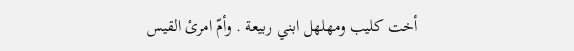أخت كليب ومهلهل ابني ربيعة . وأمّ امرئ القيس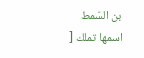بن السّمط اسمها تملك [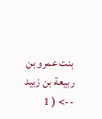بنت عمرو بن ربيعة بن زبيد
--> ( 1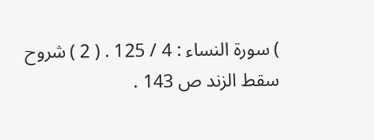) سورة النساء : 4 / 125 . ( 2 ) شروح سقط الزند ص 143 .